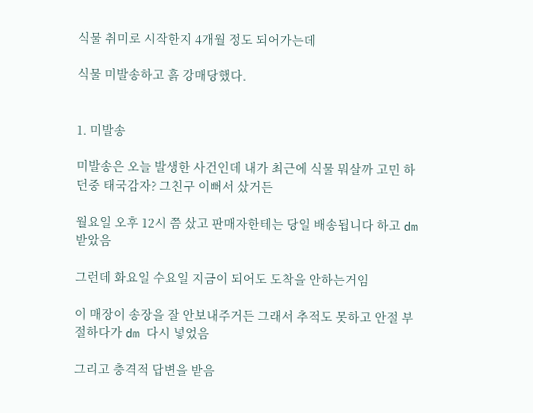식물 취미로 시작한지 4개월 정도 되어가는데

식물 미발송하고 흙 강매당했다.


1. 미발송

미발송은 오늘 발생한 사건인데 내가 최근에 식물 뭐살까 고민 하던중 태국감자? 그친구 이뻐서 샀거든

월요일 오후 12시 쯤 샀고 판매자한테는 당일 배송됩니다 하고 dm받았음

그런데 화요일 수요일 지금이 되어도 도착을 안하는거임

이 매장이 송장을 잘 안보내주거든 그래서 추적도 못하고 안절 부절하다가 dm 다시 넣었음

그리고 충격적 답변을 받음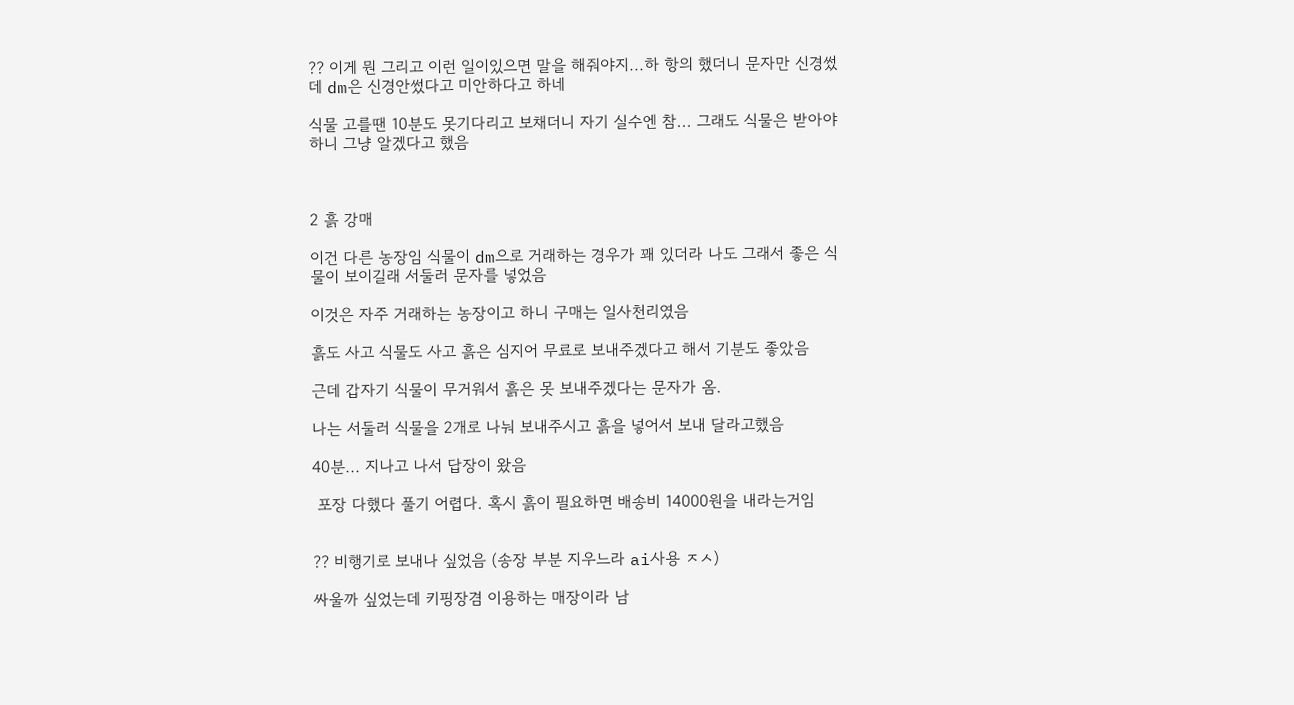?? 이게 뭔 그리고 이런 일이있으면 말을 해줘야지...하 항의 했더니 문자만 신경썼데 dm은 신경안썼다고 미안하다고 하네

식물 고를땐 10분도 못기다리고 보채더니 자기 실수엔 참... 그래도 식물은 받아야하니 그냥 알겠다고 했음



2 흙 강매

이건 다른 농장임 식물이 dm으로 거래하는 경우가 꽤 있더라 나도 그래서 좋은 식물이 보이길래 서둘러 문자를 넣었음

이것은 자주 거래하는 농장이고 하니 구매는 일사천리였음

흙도 사고 식물도 사고 흙은 심지어 무료로 보내주겠다고 해서 기분도 좋았음

근데 갑자기 식물이 무거워서 흙은 못 보내주겠다는 문자가 옴.

나는 서둘러 식물을 2개로 나눠 보내주시고 흙을 넣어서 보내 달라고했음

40분... 지나고 나서 답장이 왔음

 포장 다했다 풀기 어렵다. 혹시 흙이 필요하면 배송비 14000원을 내라는거임


?? 비행기로 보내나 싶었음 (송장 부분 지우느라 ai사용 ㅈㅅ)

싸울까 싶었는데 키핑장겸 이용하는 매장이라 남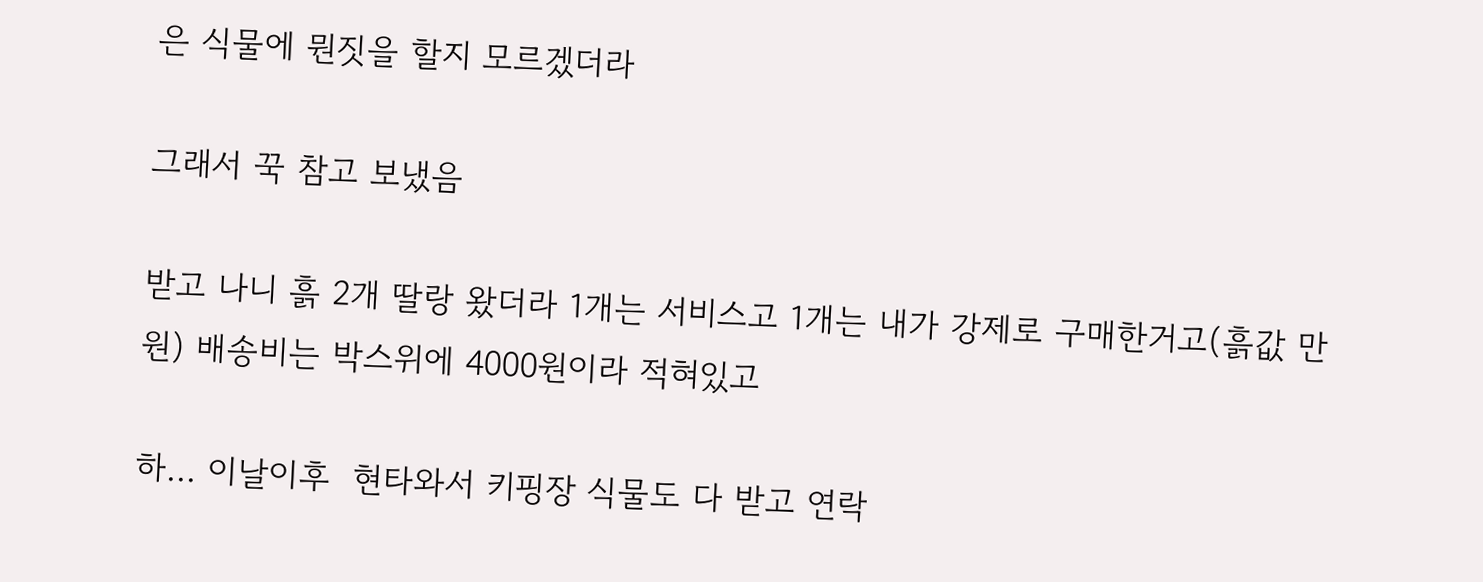은 식물에 뭔짓을 할지 모르겠더라

그래서 꾹 참고 보냈음

받고 나니 흙 2개 딸랑 왔더라 1개는 서비스고 1개는 내가 강제로 구매한거고(흙값 만원) 배송비는 박스위에 4000원이라 적혀있고

하... 이날이후  현타와서 키핑장 식물도 다 받고 연락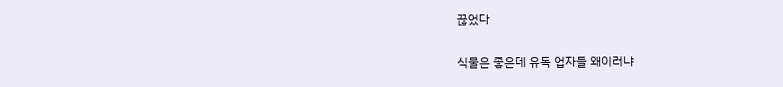끊었다

식물은 좋은데 유독 업자들 왜이러냐